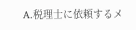A.税理士に依頼するメ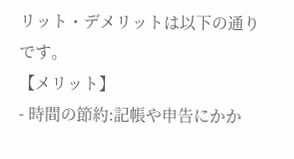リット・デメリットは以下の通りです。
【メリット】
- 時間の節約:記帳や申告にかか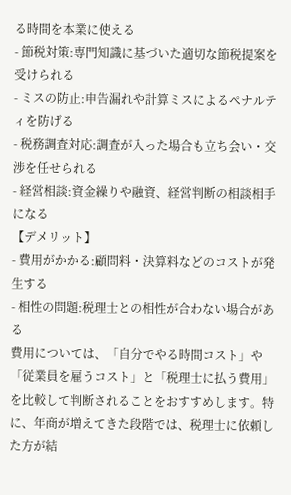る時間を本業に使える
- 節税対策:専門知識に基づいた適切な節税提案を受けられる
- ミスの防止:申告漏れや計算ミスによるペナルティを防げる
- 税務調査対応:調査が入った場合も立ち会い・交渉を任せられる
- 経営相談:資金繰りや融資、経営判断の相談相手になる
【デメリット】
- 費用がかかる:顧問料・決算料などのコストが発生する
- 相性の問題:税理士との相性が合わない場合がある
費用については、「自分でやる時間コスト」や「従業員を雇うコスト」と「税理士に払う費用」を比較して判断されることをおすすめします。特に、年商が増えてきた段階では、税理士に依頼した方が結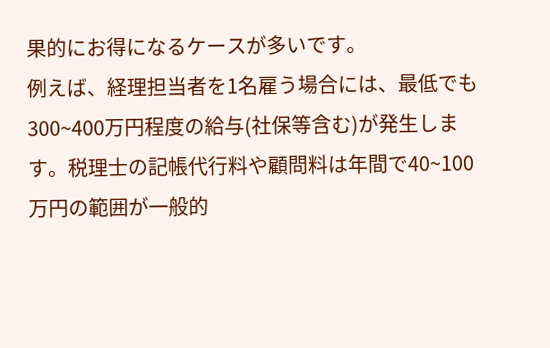果的にお得になるケースが多いです。
例えば、経理担当者を1名雇う場合には、最低でも300~400万円程度の給与(社保等含む)が発生します。税理士の記帳代行料や顧問料は年間で40~100万円の範囲が一般的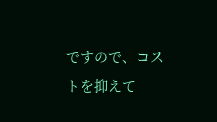ですので、コストを抑えて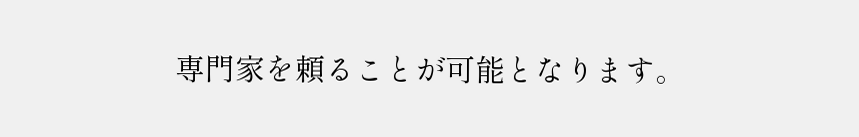専門家を頼ることが可能となります。